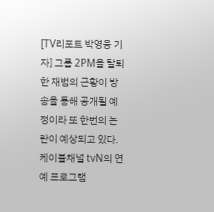[TV리포트 박영웅 기자] 그룹 2PM을 탈퇴한 재범의 근황이 방송을 통해 공개될 예정이라 또 한번의 논란이 예상되고 있다.
케이블채널 tvN의 연예 프로그램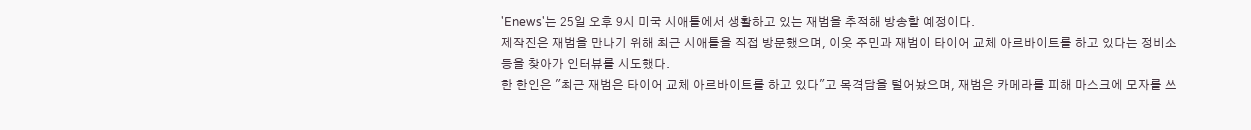'Enews'는 25일 오후 9시 미국 시애틀에서 생활하고 있는 재범을 추적해 방송할 예정이다.
제작진은 재범을 만나기 위해 최근 시애틀을 직접 방문했으며, 이웃 주민과 재범이 타이어 교체 아르바이트를 하고 있다는 정비소 등을 찾아가 인터뷰를 시도했다.
한 한인은 "최근 재범은 타이어 교체 아르바이트를 하고 있다"고 목격담을 털어놨으며, 재범은 카메라를 피해 마스크에 모자를 쓰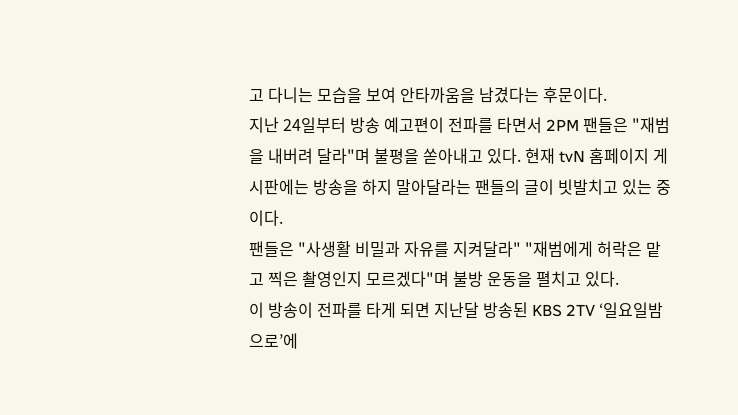고 다니는 모습을 보여 안타까움을 남겼다는 후문이다.
지난 24일부터 방송 예고편이 전파를 타면서 2PM 팬들은 "재범을 내버려 달라"며 불평을 쏟아내고 있다. 현재 tvN 홈페이지 게시판에는 방송을 하지 말아달라는 팬들의 글이 빗발치고 있는 중이다.
팬들은 "사생활 비밀과 자유를 지켜달라" "재범에게 허락은 맡고 찍은 촬영인지 모르겠다"며 불방 운동을 펼치고 있다.
이 방송이 전파를 타게 되면 지난달 방송된 KBS 2TV ‘일요일밤으로’에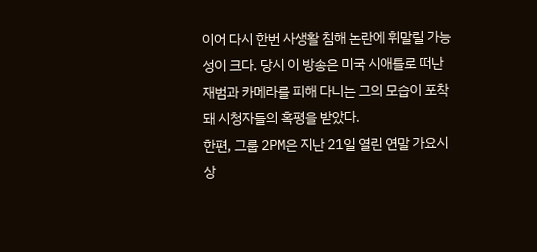이어 다시 한번 사생활 침해 논란에 휘말릴 가능성이 크다. 당시 이 방송은 미국 시애틀로 떠난 재범과 카메라를 피해 다니는 그의 모습이 포착돼 시청자들의 혹평을 받았다.
한편, 그룹 2PM은 지난 21일 열린 연말 가요시상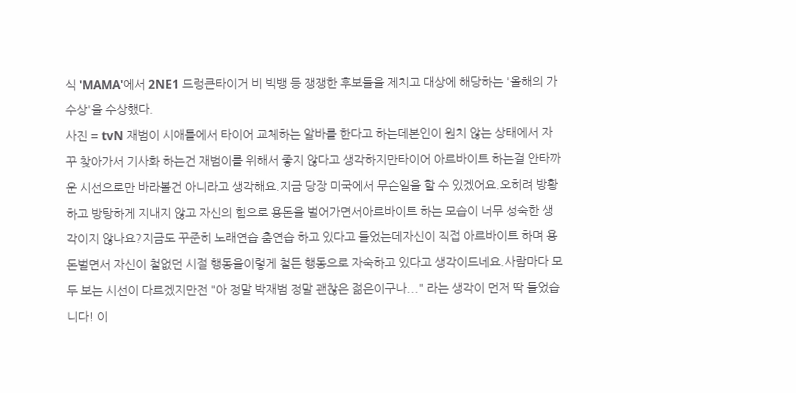식 'MAMA'에서 2NE1 드렁큰타이거 비 빅뱅 등 쟁쟁한 후보들을 제치고 대상에 해당하는 '올해의 가수상'을 수상했다.
사진 = tvN 재범이 시애틀에서 타이어 교체하는 알바를 한다고 하는데본인이 원치 않는 상태에서 자꾸 찾아가서 기사화 하는건 재범이를 위해서 좋지 않다고 생각하지만타이어 아르바이트 하는걸 안타까운 시선으로만 바라볼건 아니라고 생각해요.지금 당장 미국에서 무슨일을 할 수 있겠어요.오히려 방황하고 방탕하게 지내지 않고 자신의 힘으로 용돈을 벌어가면서아르바이트 하는 모습이 너무 성숙한 생각이지 않나요?지금도 꾸준히 노래연습 춤연습 하고 있다고 들었는데자신이 직접 아르바이트 하며 용돈벌면서 자신이 철없던 시절 행동을이렇게 철든 행동으로 자숙하고 있다고 생각이드네요.사람마다 모두 보는 시선이 다르겠지만전 "아 정말 박재범 정말 괜찮은 젊은이구나..." 라는 생각이 먼저 딱 들었습니다! 이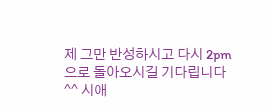제 그만 반성하시고 다시 2pm으로 돌아오시길 기다립니다 ^^ 시애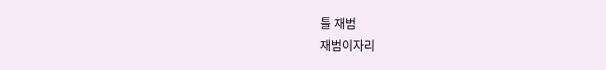틀 재범
재범이자리